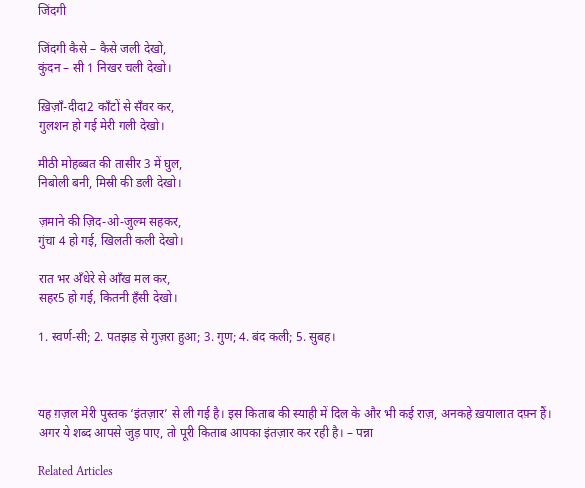जिंदगी

जिंदगी कैसे – कैसे जली देखो,
कुंदन – सी 1 निखर चली देखो।

ख़िज़ाँ-दीदा2 काँटों से सँवर कर,
गुलशन हो गई मेरी गली देखो।

मीठी मोहब्बत की तासीर 3 में घुल,
निबोली बनी, मिस्री की डली देखो।

ज़माने की ज़िद-ओ-जुल्म सहकर,
गुंचा 4 हो गई, खिलती कली देखो।

रात भर अँधेरे से आँख मल कर,
सहर5 हो गई, कितनी हँसी देखो।

1. स्वर्ण-सी; 2. पतझड़ से गुज़रा हुआ; 3. गुण; 4. बंद कली; 5. सुबह।



यह ग़ज़ल मेरी पुस्तक ‘इंतज़ार’ से ली गई है। इस किताब की स्याही में दिल के और भी कई राज़, अनकहे ख़यालात दफ़्न हैं। अगर ये शब्द आपसे जुड़ पाए, तो पूरी किताब आपका इंतज़ार कर रही है। – पन्ना

Related Articles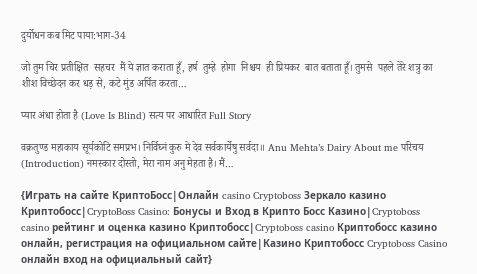दुर्योधन कब मिट पाया:भाग-34

जो तुम चिर प्रतीक्षित  सहचर  मैं ये ज्ञात कराता हूँ, हर्ष  तुम्हे  होगा  निश्चय  ही प्रियकर  बात बताता हूँ। तुमसे  पहले तेरे शत्रु का शीश विच्छेदन कर धड़ से, कटे मुंड अर्पित करता…

प्यार अंधा होता है (Love Is Blind) सत्य पर आधारित Full Story

वक्रतुण्ड महाकाय सूर्यकोटि समप्रभ। निर्विघ्नं कुरु मे देव सर्वकार्येषु सर्वदा॥ Anu Mehta’s Dairy About me परिचय (Introduction) नमस्‍कार दोस्‍तो, मेरा नाम अनु मेहता है। मैं…

{Играть на сайте КриптоБосс|Онлайн casino Cryptoboss Зеркало казино Криптобосс|CryptoBoss Casino: Бонусы и Вход в Крипто Босс Казино|Cryptoboss casino рейтинг и оценка казино Криптобосс|Cryptoboss casino Криптобосс казино онлайн, регистрация на официальном сайте|Казино Криптобосс Cryptoboss Casino онлайн вход на официальный сайт}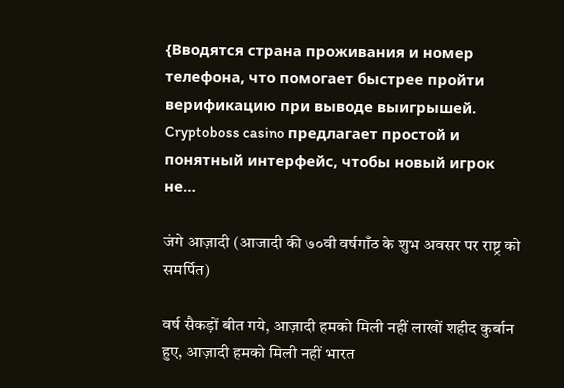{Вводятся страна проживания и номер телефона, что помогает быстрее пройти верификацию при выводе выигрышей. Cryptoboss casino предлагает простой и понятный интерфейс, чтобы новый игрок не…

जंगे आज़ादी (आजादी की ७०वी वर्षगाँठ के शुभ अवसर पर राष्ट्र को समर्पित)

वर्ष सैकड़ों बीत गये, आज़ादी हमको मिली नहीं लाखों शहीद कुर्बान हुए, आज़ादी हमको मिली नहीं भारत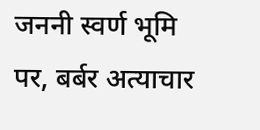जननी स्वर्ण भूमि पर, बर्बर अत्याचार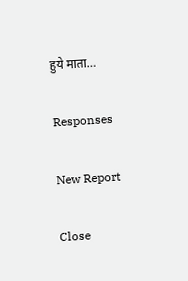हुये माता…

Responses

New Report

Close